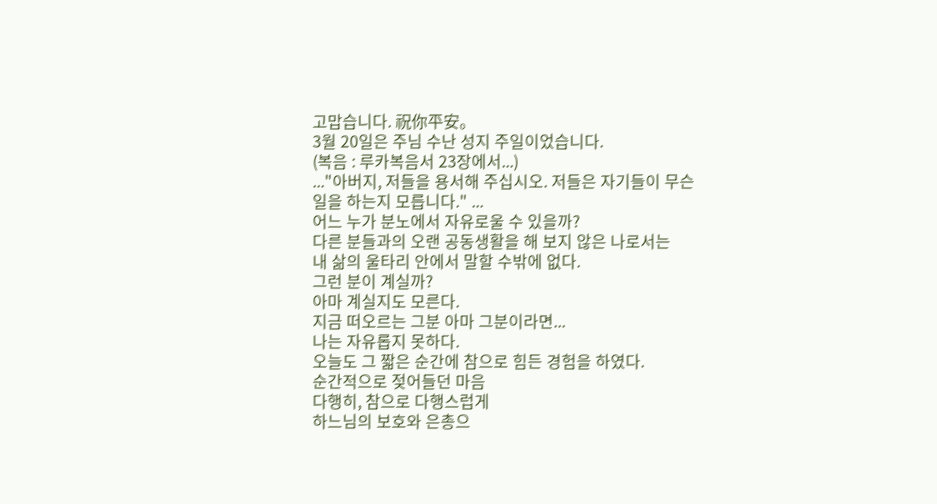고맙습니다. 祝你平安。
3월 20일은 주님 수난 성지 주일이었습니다.
(복음 : 루카복음서 23장에서...)
..."아버지, 저들을 용서해 주십시오. 저들은 자기들이 무슨
일을 하는지 모릅니다." ...
어느 누가 분노에서 자유로울 수 있을까?
다른 분들과의 오랜 공동생활을 해 보지 않은 나로서는
내 삶의 울타리 안에서 말할 수밖에 없다.
그런 분이 계실까?
아마 계실지도 모른다.
지금 떠오르는 그분 아마 그분이라면...
나는 자유롭지 못하다.
오늘도 그 짧은 순간에 참으로 힘든 경험을 하였다.
순간적으로 젖어들던 마음
다행히, 참으로 다행스럽게
하느님의 보호와 은총으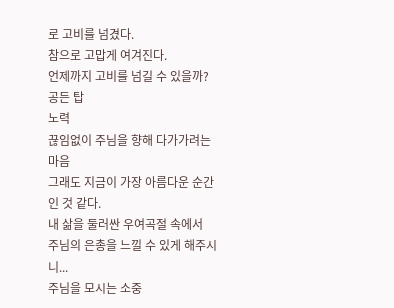로 고비를 넘겼다.
참으로 고맙게 여겨진다.
언제까지 고비를 넘길 수 있을까?
공든 탑
노력
끊임없이 주님을 향해 다가가려는 마음
그래도 지금이 가장 아름다운 순간인 것 같다.
내 삶을 둘러싼 우여곡절 속에서
주님의 은총을 느낄 수 있게 해주시니...
주님을 모시는 소중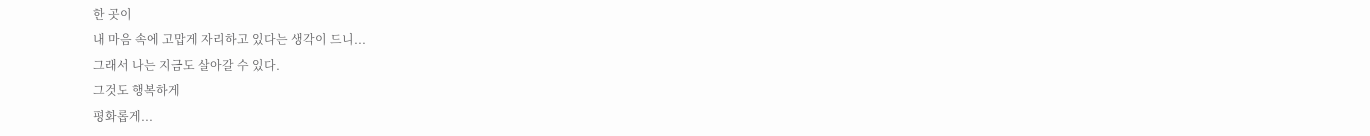한 곳이
내 마음 속에 고맙게 자리하고 있다는 생각이 드니...
그래서 나는 지금도 살아갈 수 있다.
그것도 행복하게
평화롭게...